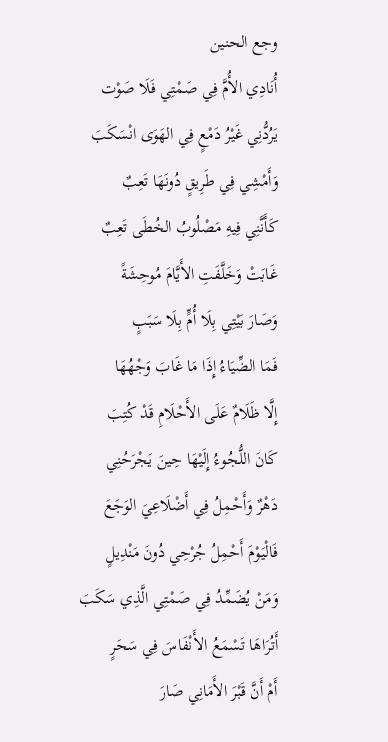وجع الحنين
أُنَادِي الأُمَّ فِي صَمْتِي فَلَا صَوْت
يَرُدُّنِي غَيْرُ دَمْعٍ فِي الهَوَى انْسَكَبَ
وَأَمْشِي فِي طَرِيقٍ دُونَهَا تَعِبٌ
كَأَنَّنِي فِيهِ مَصْلُوبُ الخُطَى تَعِبٌ
غَابَتْ وَخَلَّفَتِ الأَيَّامَ مُوحِشَةً
وَصَارَ بَيْتِي بِلَا أُمٍّ بِلَا سَبَبٍ
فَمَا الضِّيَاءُ إِذَا مَا غَابَ وَجْهُهَا
إِلَّا ظَلَامٌ عَلَى الأَحْلَامِ قَدْ كُتِبَ
كَانَ اللُّجُوءُ إِلَيْهَا حِينَ يَجْرَحُنِي
دَهْرٌ وَأَحْمِلُ فِي أَضْلَاعِيَ الوَجَعَ
فَالْيَوْمَ أَحْمِلُ جُرْحِي دُونَ مَنْدِيلٍ
وَمَنْ يُضَمِّدُ فِي صَمْتِي الَّذِي سَكَبَ
أَتُرَاهَا تَسْمَعُ الأَنْفَاسَ فِي سَحَرٍ
أَمْ أَنَّ قَبْرَ الأَمَانِي صَارَ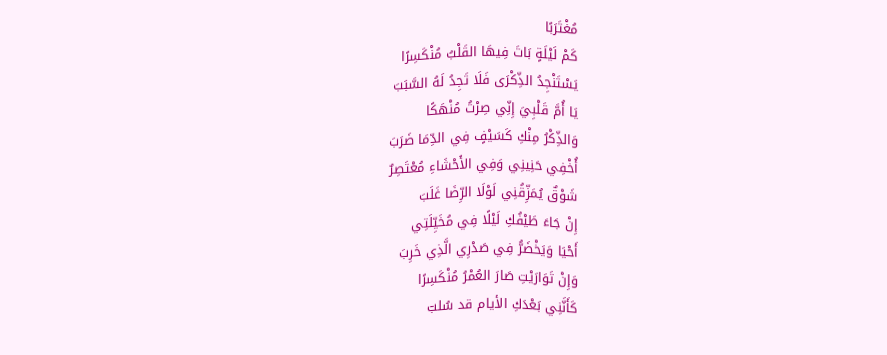مُغْتَرَبًا
كَمْ لَيْلَةٍ بَاتَ فِيهَا القَلْبُ مُنْكَسِرًا
يَسْتَنْجِدُ الذِّكْرَى فَلَا تَجِدُ لَهُ السَّبَبَ
يَا أُمَّ قَلْبِيَ إِنِّي صِرْتُ مُنْهَكًا
وَالذِّكْرُ مِنْكِ كَسَيْفٍ فِي الدِّمَا ضَرَبَ
أُخْفِي حَنِينِي وَفِي الأَحْشَاءِ مُعْتَصِرٌ
شَوْقٌ يُمَزِّقُنِي لَوْلَا الرِّضَا غَلَبَ
إِنْ جَاءَ طَيْفُكِ لَيْلًا فِي مُخَيِّلَتِي
أَحْيَا وَيَخْضَرُّ فِي صَدْرِي الَّذِي خَرِبَ
وَإِنْ تَوَارَيْتِ صَارَ العُمْرُ مُنْكَسِرًا
كَأَنَّنِي بَعْدَكِ الأيام قد سُلبٓ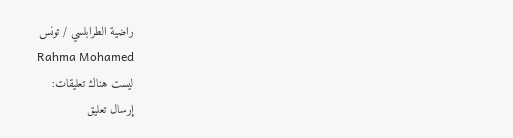راضية الطرابلسي / تونس
Rahma Mohamed
ليست هناك تعليقات:
إرسال تعليق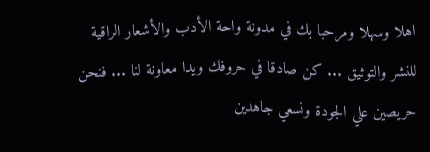اهلا وسهلا ومرحبا بك في مدونة واحة الأدب والأشعار الراقية للنشر والتوثيق ... كن صادقا في حروفك ويدا معاونة لنا ... فنحن حريصين علي الجودة ونسعي جاهدين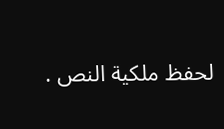لحفظ ملكية النص .